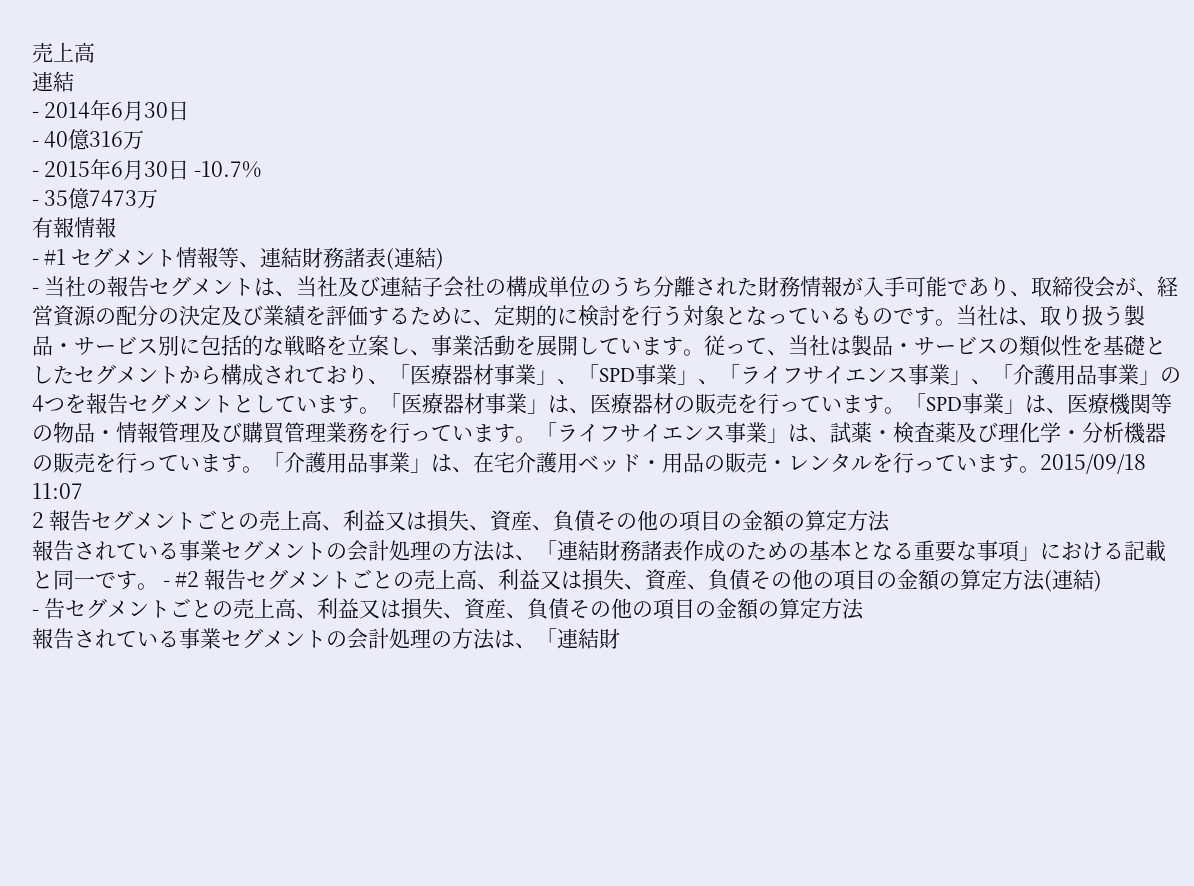売上高
連結
- 2014年6月30日
- 40億316万
- 2015年6月30日 -10.7%
- 35億7473万
有報情報
- #1 セグメント情報等、連結財務諸表(連結)
- 当社の報告セグメントは、当社及び連結子会社の構成単位のうち分離された財務情報が入手可能であり、取締役会が、経営資源の配分の決定及び業績を評価するために、定期的に検討を行う対象となっているものです。当社は、取り扱う製品・サービス別に包括的な戦略を立案し、事業活動を展開しています。従って、当社は製品・サービスの類似性を基礎としたセグメントから構成されており、「医療器材事業」、「SPD事業」、「ライフサイエンス事業」、「介護用品事業」の4つを報告セグメントとしています。「医療器材事業」は、医療器材の販売を行っています。「SPD事業」は、医療機関等の物品・情報管理及び購買管理業務を行っています。「ライフサイエンス事業」は、試薬・検査薬及び理化学・分析機器の販売を行っています。「介護用品事業」は、在宅介護用ベッド・用品の販売・レンタルを行っています。2015/09/18 11:07
2 報告セグメントごとの売上高、利益又は損失、資産、負債その他の項目の金額の算定方法
報告されている事業セグメントの会計処理の方法は、「連結財務諸表作成のための基本となる重要な事項」における記載と同一です。 - #2 報告セグメントごとの売上高、利益又は損失、資産、負債その他の項目の金額の算定方法(連結)
- 告セグメントごとの売上高、利益又は損失、資産、負債その他の項目の金額の算定方法
報告されている事業セグメントの会計処理の方法は、「連結財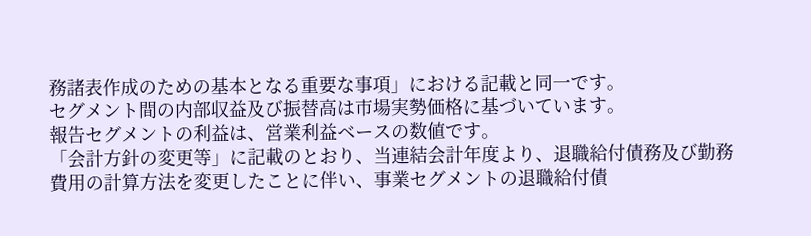務諸表作成のための基本となる重要な事項」における記載と同一です。
セグメント間の内部収益及び振替高は市場実勢価格に基づいています。
報告セグメントの利益は、営業利益ベースの数値です。
「会計方針の変更等」に記載のとおり、当連結会計年度より、退職給付債務及び勤務費用の計算方法を変更したことに伴い、事業セグメントの退職給付債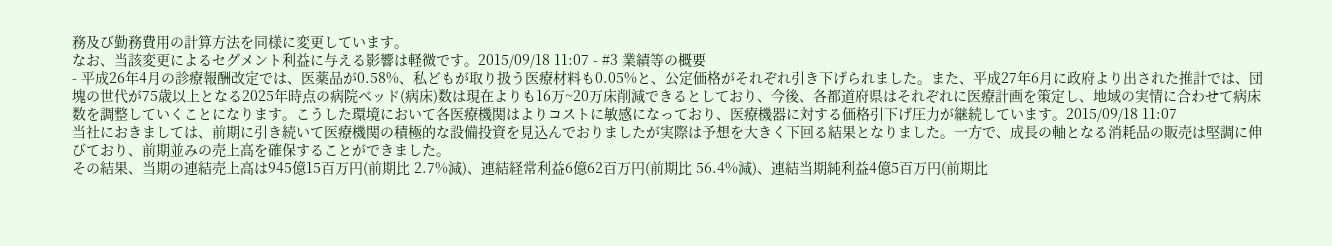務及び勤務費用の計算方法を同様に変更しています。
なお、当該変更によるセグメント利益に与える影響は軽微です。2015/09/18 11:07 - #3 業績等の概要
- 平成26年4月の診療報酬改定では、医薬品が0.58%、私どもが取り扱う医療材料も0.05%と、公定価格がそれぞれ引き下げられました。また、平成27年6月に政府より出された推計では、団塊の世代が75歳以上となる2025年時点の病院ベッド(病床)数は現在よりも16万~20万床削減できるとしており、今後、各都道府県はそれぞれに医療計画を策定し、地域の実情に合わせて病床数を調整していくことになります。こうした環境において各医療機関はよりコストに敏感になっており、医療機器に対する価格引下げ圧力が継続しています。2015/09/18 11:07
当社におきましては、前期に引き続いて医療機関の積極的な設備投資を見込んでおりましたが実際は予想を大きく下回る結果となりました。一方で、成長の軸となる消耗品の販売は堅調に伸びており、前期並みの売上高を確保することができました。
その結果、当期の連結売上高は945億15百万円(前期比 2.7%減)、連結経常利益6億62百万円(前期比 56.4%減)、連結当期純利益4億5百万円(前期比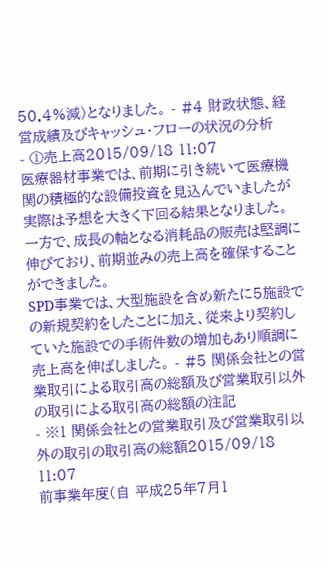50.4%減)となりました。 - #4 財政状態、経営成績及びキャッシュ・フローの状況の分析
- ①売上高2015/09/18 11:07
医療器材事業では、前期に引き続いて医療機関の積極的な設備投資を見込んでいましたが実際は予想を大きく下回る結果となりました。一方で、成長の軸となる消耗品の販売は堅調に伸びており、前期並みの売上高を確保することができました。
SPD事業では、大型施設を含め新たに5施設での新規契約をしたことに加え、従来より契約していた施設での手術件数の増加もあり順調に売上高を伸ばしました。 - #5 関係会社との営業取引による取引高の総額及び営業取引以外の取引による取引高の総額の注記
- ※1 関係会社との営業取引及び営業取引以外の取引の取引高の総額2015/09/18 11:07
前事業年度(自 平成25年7月1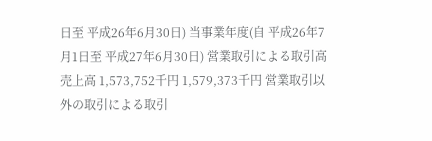日至 平成26年6月30日) 当事業年度(自 平成26年7月1日至 平成27年6月30日) 営業取引による取引高 売上高 1,573,752千円 1,579,373千円 営業取引以外の取引による取引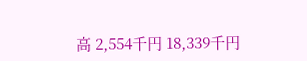高 2,554千円 18,339千円